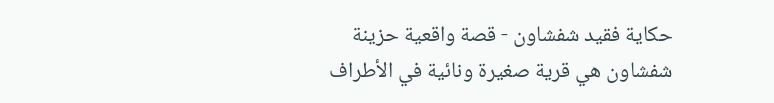حكاية فقيد شفشاون - قصة واقعية حزينة
شفشاون هي قرية صغيرة ونائية في الأطراف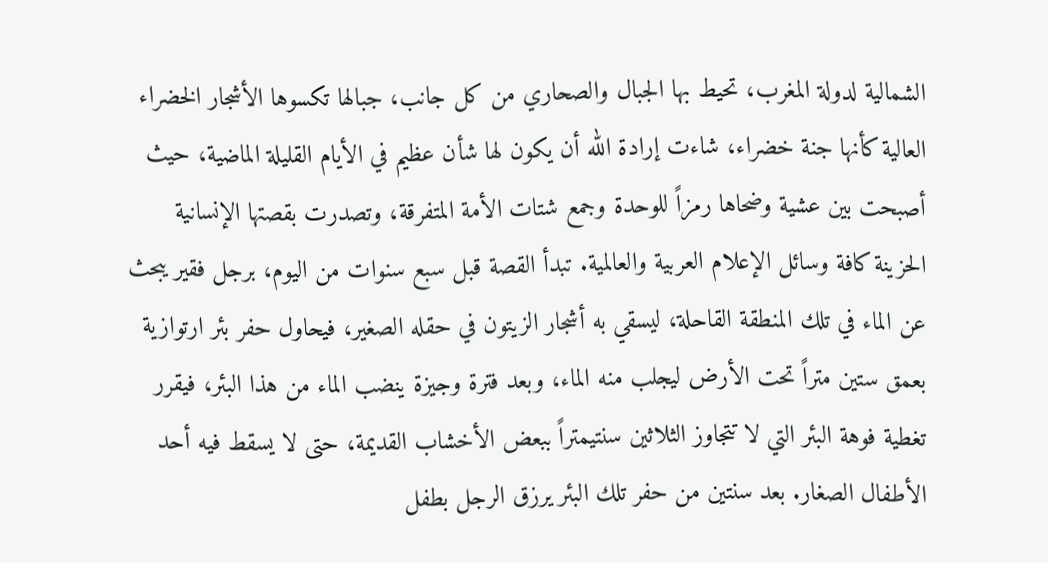الشمالية لدولة المغرب، تحيط بها الجبال والصحاري من كل جانب، جبالها تكسوها الأشجار الخضراء العالية كأنها جنة خضراء، شاءت إرادة الله أن يكون لها شأن عظيم في الأيام القليلة الماضية، حيث أصبحت بين عشية وضحاها رمزاً للوحدة وجمع شتات الأمة المتفرقة، وتصدرت بقصتها الإنسانية الحزينة كافة وسائل الإعلام العربية والعالمية. تبدأ القصة قبل سبع سنوات من اليوم، برجل فقير يبحث عن الماء في تلك المنطقة القاحلة، ليسقي به أشجار الزيتون في حقله الصغير، فيحاول حفر بئر ارتوازية بعمق ستين متراً تحت الأرض ليجلب منه الماء، وبعد فترة وجيزة ينضب الماء من هذا البئر، فيقرر تغطية فوهة البئر التي لا تتجاوز الثلاثين سنتيمتراً ببعض الأخشاب القديمة، حتى لا يسقط فيه أحد الأطفال الصغار. بعد سنتين من حفر تلك البئر يرزق الرجل بطفل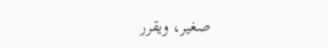صغير، ويقرر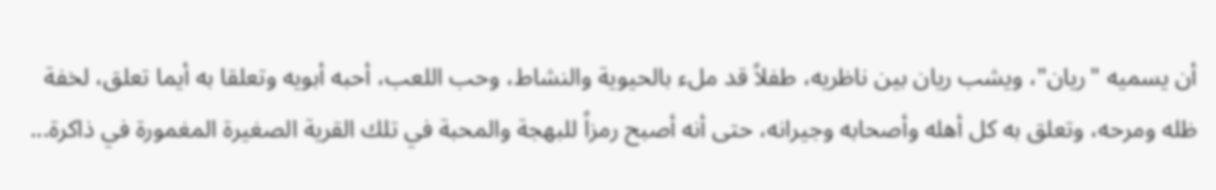أن يسميه "ريان"، ويشب ريان بين ناظريه، طفلاً قد ملء بالحيوية والنشاط، وحب اللعب، أحبه أبويه وتعلقا به أيما تعلق، لخفة ظله ومرحه، وتعلق به كل أهله وأصحابه وجيرانه، حتى أنه أصبح رمزاً للبهجة والمحبة في تلك القرية الصغيرة المغمورة في ذاكرة...